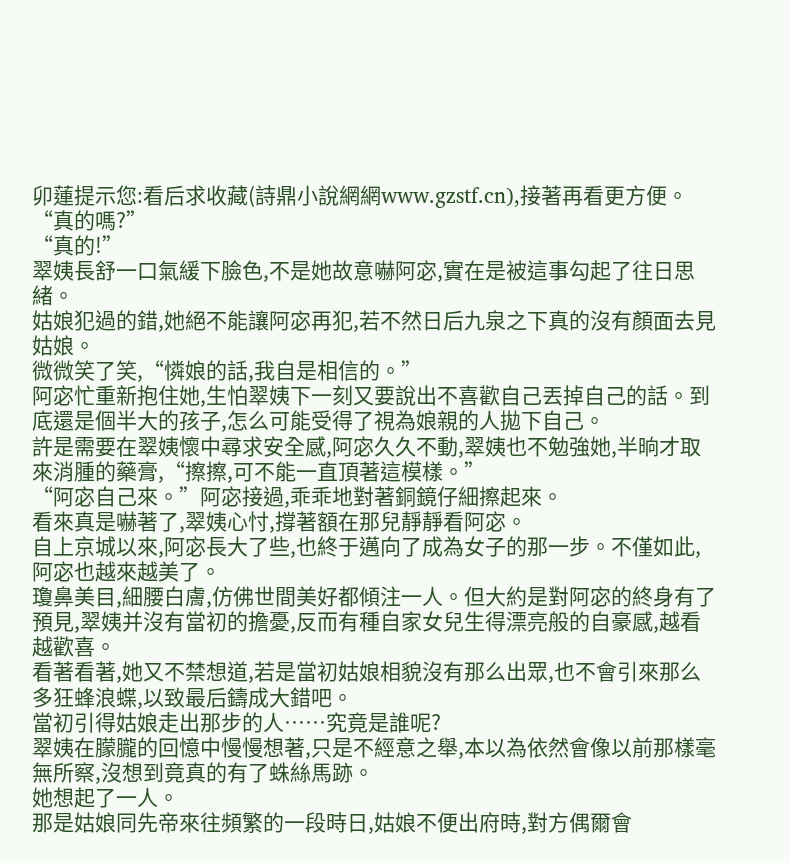卯蓮提示您:看后求收藏(詩鼎小說網網www.gzstf.cn),接著再看更方便。
“真的嗎?”
“真的!”
翠姨長舒一口氣緩下臉色,不是她故意嚇阿宓,實在是被這事勾起了往日思緒。
姑娘犯過的錯,她絕不能讓阿宓再犯,若不然日后九泉之下真的沒有顏面去見姑娘。
微微笑了笑,“憐娘的話,我自是相信的。”
阿宓忙重新抱住她,生怕翠姨下一刻又要說出不喜歡自己丟掉自己的話。到底還是個半大的孩子,怎么可能受得了視為娘親的人拋下自己。
許是需要在翠姨懷中尋求安全感,阿宓久久不動,翠姨也不勉強她,半晌才取來消腫的藥膏,“擦擦,可不能一直頂著這模樣。”
“阿宓自己來。”阿宓接過,乖乖地對著銅鏡仔細擦起來。
看來真是嚇著了,翠姨心忖,撐著額在那兒靜靜看阿宓。
自上京城以來,阿宓長大了些,也終于邁向了成為女子的那一步。不僅如此,阿宓也越來越美了。
瓊鼻美目,細腰白膚,仿佛世間美好都傾注一人。但大約是對阿宓的終身有了預見,翠姨并沒有當初的擔憂,反而有種自家女兒生得漂亮般的自豪感,越看越歡喜。
看著看著,她又不禁想道,若是當初姑娘相貌沒有那么出眾,也不會引來那么多狂蜂浪蝶,以致最后鑄成大錯吧。
當初引得姑娘走出那步的人……究竟是誰呢?
翠姨在朦朧的回憶中慢慢想著,只是不經意之舉,本以為依然會像以前那樣毫無所察,沒想到竟真的有了蛛絲馬跡。
她想起了一人。
那是姑娘同先帝來往頻繁的一段時日,姑娘不便出府時,對方偶爾會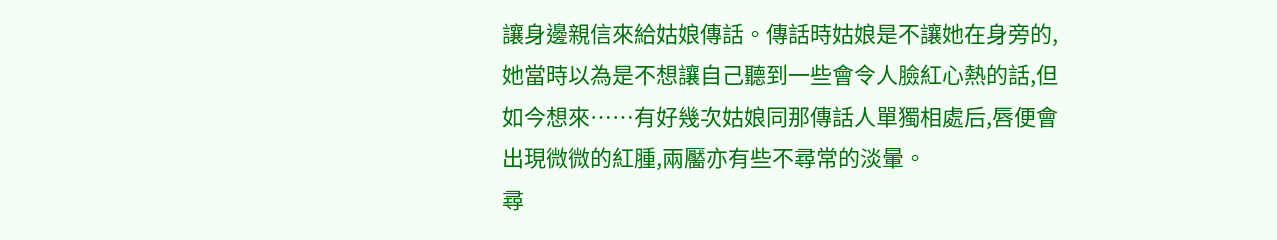讓身邊親信來給姑娘傳話。傳話時姑娘是不讓她在身旁的,她當時以為是不想讓自己聽到一些會令人臉紅心熱的話,但如今想來……有好幾次姑娘同那傳話人單獨相處后,唇便會出現微微的紅腫,兩靨亦有些不尋常的淡暈。
尋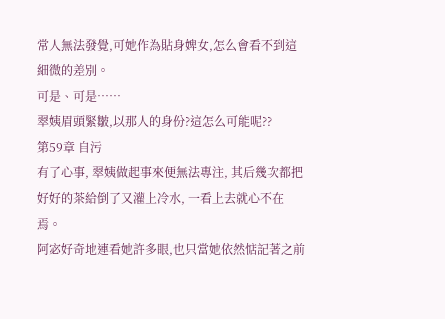常人無法發覺,可她作為貼身婢女,怎么會看不到這細微的差別。
可是、可是……
翠姨眉頭緊皺,以那人的身份?這怎么可能呢??
第59章 自污
有了心事, 翠姨做起事來便無法專注, 其后幾次都把好好的茶給倒了又灌上冷水, 一看上去就心不在焉。
阿宓好奇地連看她許多眼,也只當她依然惦記著之前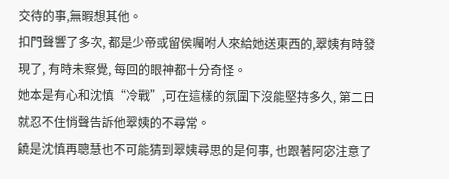交待的事,無暇想其他。
扣門聲響了多次, 都是少帝或留侯囑咐人來給她送東西的,翠姨有時發現了, 有時未察覺, 每回的眼神都十分奇怪。
她本是有心和沈慎“冷戰”,可在這樣的氛圍下沒能堅持多久, 第二日就忍不住悄聲告訴他翠姨的不尋常。
饒是沈慎再聰慧也不可能猜到翠姨尋思的是何事, 也跟著阿宓注意了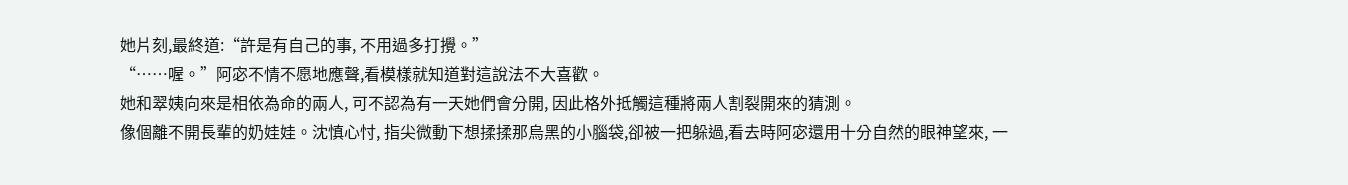她片刻,最終道:“許是有自己的事, 不用過多打攪。”
“……喔。”阿宓不情不愿地應聲,看模樣就知道對這說法不大喜歡。
她和翠姨向來是相依為命的兩人, 可不認為有一天她們會分開, 因此格外抵觸這種將兩人割裂開來的猜測。
像個離不開長輩的奶娃娃。沈慎心忖, 指尖微動下想揉揉那烏黑的小腦袋,卻被一把躲過,看去時阿宓還用十分自然的眼神望來, 一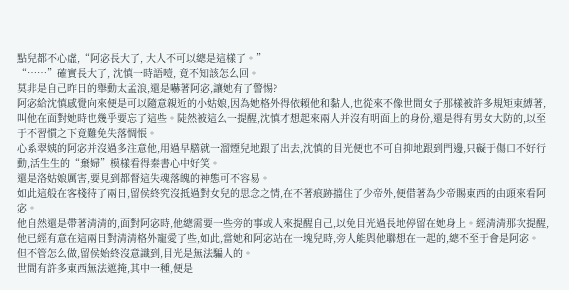點兒都不心虛,“阿宓長大了, 大人不可以總是這樣了。”
“……”確實長大了, 沈慎一時語噎, 竟不知該怎么回。
莫非是自己昨日的舉動太孟浪,還是嚇著阿宓,讓她有了警惕?
阿宓給沈慎感覺向來便是可以隨意親近的小姑娘,因為她格外得依賴他和黏人,也從來不像世間女子那樣被許多規矩束縛著,叫他在面對她時也幾乎要忘了這些。陡然被這么一提醒,沈慎才想起來兩人并沒有明面上的身份,還是得有男女大防的,以至于不習慣之下竟難免失落惆悵。
心系翠姨的阿宓并沒過多注意他,用過早膳就一溜煙兒地跟了出去,沈慎的目光便也不可自抑地跟到門邊,只礙于傷口不好行動,活生生的“棄婦”模樣看得秦書心中好笑。
還是洛姑娘厲害,要見到都督這失魂落魄的神態可不容易。
如此這般在客棧待了兩日,留侯終究沒抵過對女兒的思念之情,在不著痕跡擋住了少帝外,便借著為少帝賜東西的由頭來看阿宓。
他自然還是帶著清清的,面對阿宓時,他總需要一些旁的事或人來提醒自己,以免目光過長地停留在她身上。經清清那次提醒,他已經有意在這兩日對清清格外寵愛了些,如此,當她和阿宓站在一塊兒時,旁人能與他聯想在一起的,總不至于會是阿宓。
但不管怎么做,留侯始終沒意識到,目光是無法騙人的。
世間有許多東西無法遮掩,其中一種,便是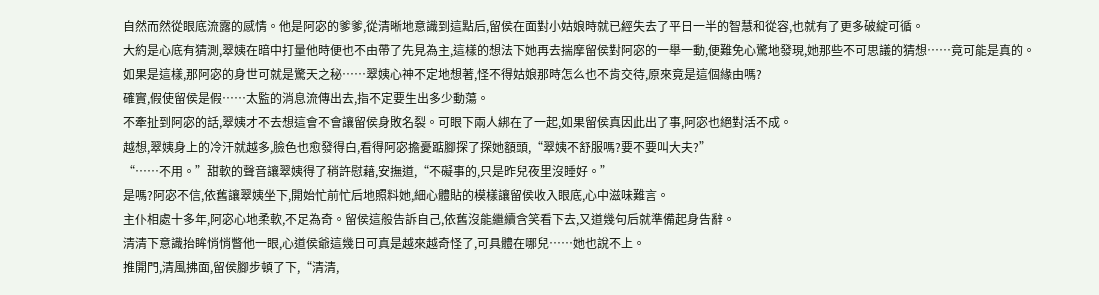自然而然從眼底流露的感情。他是阿宓的爹爹,從清晰地意識到這點后,留侯在面對小姑娘時就已經失去了平日一半的智慧和從容,也就有了更多破綻可循。
大約是心底有猜測,翠姨在暗中打量他時便也不由帶了先見為主,這樣的想法下她再去揣摩留侯對阿宓的一舉一動,便難免心驚地發現,她那些不可思議的猜想……竟可能是真的。
如果是這樣,那阿宓的身世可就是驚天之秘……翠姨心神不定地想著,怪不得姑娘那時怎么也不肯交待,原來竟是這個緣由嗎?
確實,假使留侯是假……太監的消息流傳出去,指不定要生出多少動蕩。
不牽扯到阿宓的話,翠姨才不去想這會不會讓留侯身敗名裂。可眼下兩人綁在了一起,如果留侯真因此出了事,阿宓也絕對活不成。
越想,翠姨身上的冷汗就越多,臉色也愈發得白,看得阿宓擔憂踮腳探了探她額頭,“翠姨不舒服嗎?要不要叫大夫?”
“……不用。”甜軟的聲音讓翠姨得了稍許慰藉,安撫道,“不礙事的,只是昨兒夜里沒睡好。”
是嗎?阿宓不信,依舊讓翠姨坐下,開始忙前忙后地照料她,細心體貼的模樣讓留侯收入眼底,心中滋味難言。
主仆相處十多年,阿宓心地柔軟,不足為奇。留侯這般告訴自己,依舊沒能繼續含笑看下去,又道幾句后就準備起身告辭。
清清下意識抬眸悄悄瞥他一眼,心道侯爺這幾日可真是越來越奇怪了,可具體在哪兒……她也說不上。
推開門,清風拂面,留侯腳步頓了下,“清清,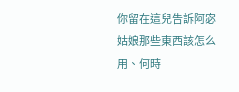你留在這兒告訴阿宓姑娘那些東西該怎么用、何時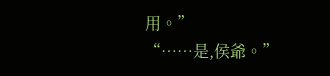用。”
“……是,侯爺。”